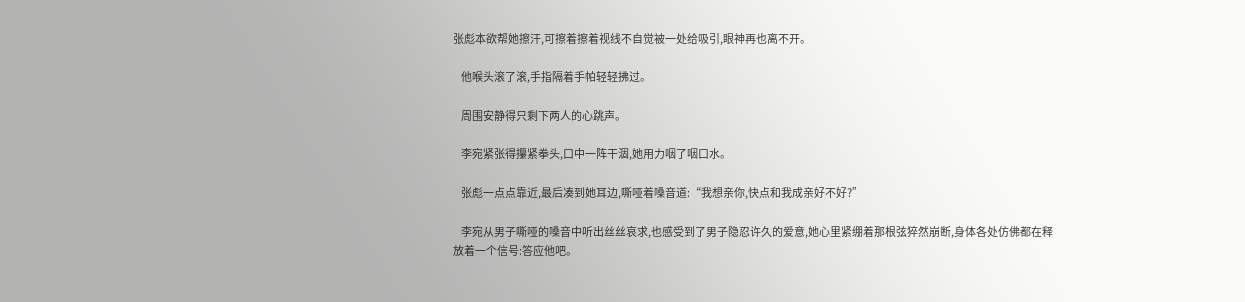张彪本欲帮她擦汗,可擦着擦着视线不自觉被一处给吸引,眼神再也离不开。

    他喉头滚了滚,手指隔着手帕轻轻拂过。

    周围安静得只剩下两人的心跳声。

    李宛紧张得攥紧拳头,口中一阵干涸,她用力咽了咽口水。

    张彪一点点靠近,最后凑到她耳边,嘶哑着嗓音道:“我想亲你,快点和我成亲好不好?”

    李宛从男子嘶哑的嗓音中听出丝丝哀求,也感受到了男子隐忍许久的爱意,她心里紧绷着那根弦猝然崩断,身体各处仿佛都在释放着一个信号:答应他吧。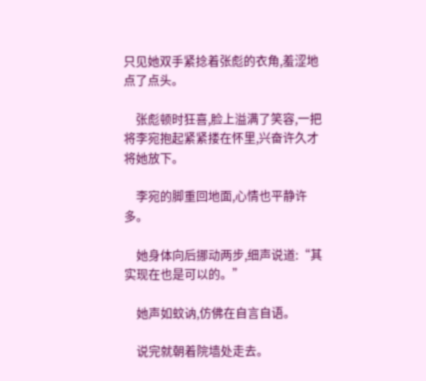只见她双手紧捻着张彪的衣角,羞涩地点了点头。

    张彪顿时狂喜,脸上溢满了笑容,一把将李宛抱起紧紧搂在怀里,兴奋许久才将她放下。

    李宛的脚重回地面,心情也平静许多。

    她身体向后挪动两步,细声说道:“其实现在也是可以的。”

    她声如蚊讷,仿佛在自言自语。

    说完就朝着院墙处走去。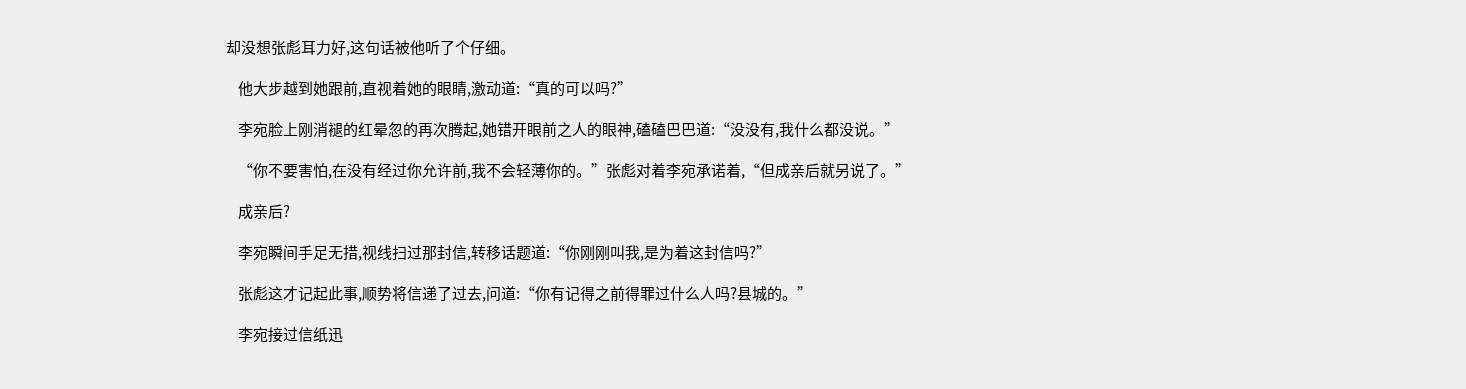却没想张彪耳力好,这句话被他听了个仔细。

    他大步越到她跟前,直视着她的眼睛,激动道:“真的可以吗?”

    李宛脸上刚消褪的红晕忽的再次腾起,她错开眼前之人的眼神,磕磕巴巴道:“没没有,我什么都没说。”

    “你不要害怕,在没有经过你允许前,我不会轻薄你的。”张彪对着李宛承诺着,“但成亲后就另说了。”

    成亲后?

    李宛瞬间手足无措,视线扫过那封信,转移话题道:“你刚刚叫我,是为着这封信吗?”

    张彪这才记起此事,顺势将信递了过去,问道:“你有记得之前得罪过什么人吗?县城的。”

    李宛接过信纸迅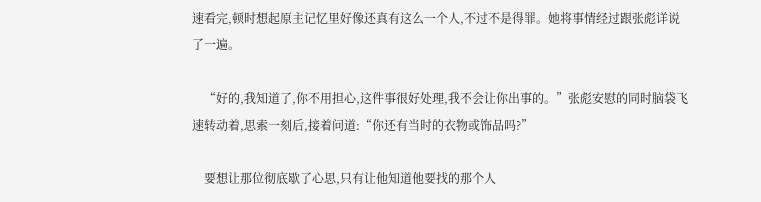速看完,顿时想起原主记忆里好像还真有这么一个人,不过不是得罪。她将事情经过跟张彪详说了一遍。

    “好的,我知道了,你不用担心,这件事很好处理,我不会让你出事的。”张彪安慰的同时脑袋飞速转动着,思索一刻后,接着问道:“你还有当时的衣物或饰品吗?”

    要想让那位彻底歇了心思,只有让他知道他要找的那个人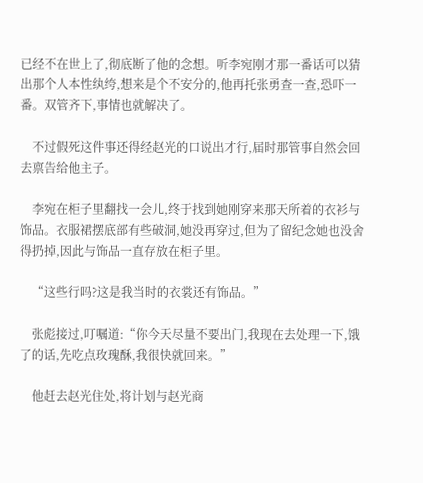已经不在世上了,彻底断了他的念想。听李宛刚才那一番话可以猜出那个人本性纨绔,想来是个不安分的,他再托张勇查一查,恐吓一番。双管齐下,事情也就解决了。

    不过假死这件事还得经赵光的口说出才行,届时那管事自然会回去禀告给他主子。

    李宛在柜子里翻找一会儿,终于找到她刚穿来那天所着的衣衫与饰品。衣服裙摆底部有些破洞,她没再穿过,但为了留纪念她也没舍得扔掉,因此与饰品一直存放在柜子里。

    “这些行吗?这是我当时的衣裳还有饰品。”

    张彪接过,叮嘱道:“你今天尽量不要出门,我现在去处理一下,饿了的话,先吃点玫瑰酥,我很快就回来。”

    他赶去赵光住处,将计划与赵光商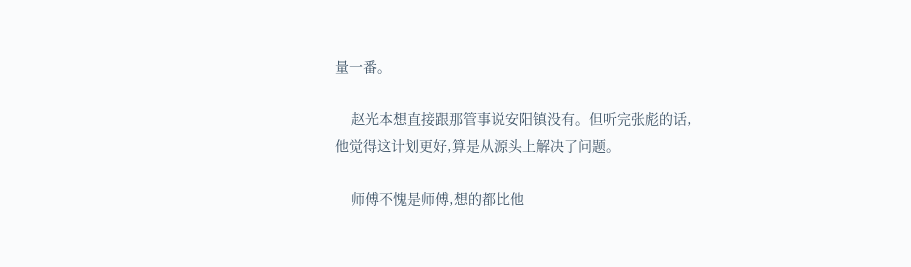量一番。

    赵光本想直接跟那管事说安阳镇没有。但听完张彪的话,他觉得这计划更好,算是从源头上解决了问题。

    师傅不愧是师傅,想的都比他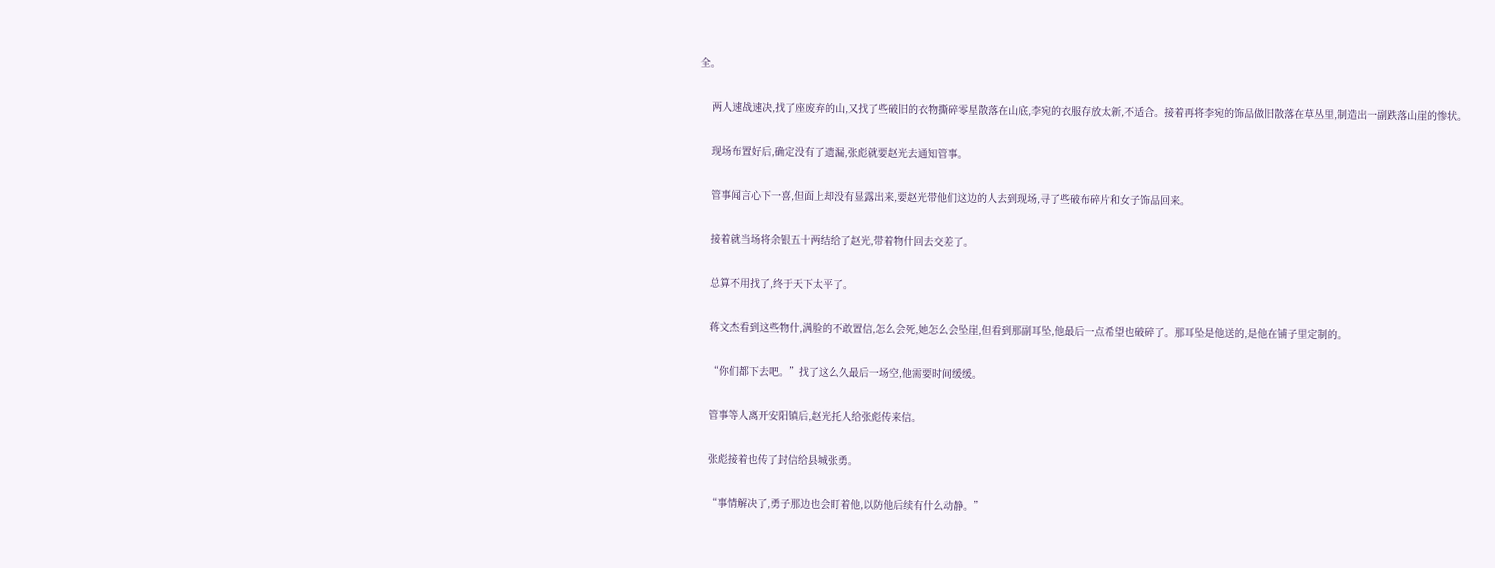全。

    两人速战速决,找了座废弃的山,又找了些破旧的衣物撕碎零星散落在山底,李宛的衣服存放太新,不适合。接着再将李宛的饰品做旧散落在草丛里,制造出一副跌落山崖的惨状。

    现场布置好后,确定没有了遗漏,张彪就要赵光去通知管事。

    管事闻言心下一喜,但面上却没有显露出来,要赵光带他们这边的人去到现场,寻了些破布碎片和女子饰品回来。

    接着就当场将余银五十两结给了赵光,带着物什回去交差了。

    总算不用找了,终于天下太平了。

    蒋文杰看到这些物什,满脸的不敢置信,怎么会死,她怎么会坠崖,但看到那副耳坠,他最后一点希望也破碎了。那耳坠是他送的,是他在铺子里定制的。

    “你们都下去吧。”找了这么久最后一场空,他需要时间缓缓。

    管事等人离开安阳镇后,赵光托人给张彪传来信。

    张彪接着也传了封信给县城张勇。

    “事情解决了,勇子那边也会盯着他,以防他后续有什么动静。”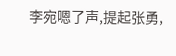李宛嗯了声,提起张勇,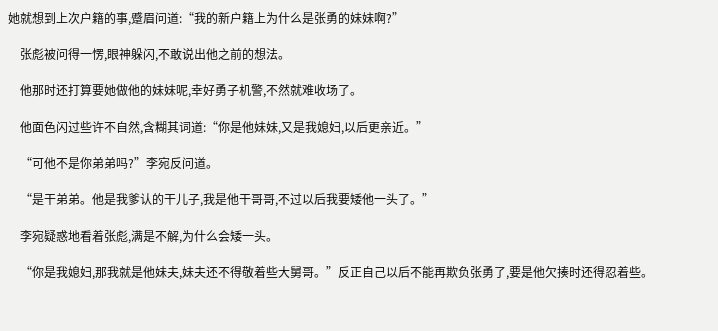她就想到上次户籍的事,蹙眉问道:“我的新户籍上为什么是张勇的妹妹啊?”

    张彪被问得一愣,眼神躲闪,不敢说出他之前的想法。

    他那时还打算要她做他的妹妹呢,幸好勇子机警,不然就难收场了。

    他面色闪过些许不自然,含糊其词道:“你是他妹妹,又是我媳妇,以后更亲近。”

    “可他不是你弟弟吗?”李宛反问道。

    “是干弟弟。他是我爹认的干儿子,我是他干哥哥,不过以后我要矮他一头了。”

    李宛疑惑地看着张彪,满是不解,为什么会矮一头。

    “你是我媳妇,那我就是他妹夫,妹夫还不得敬着些大舅哥。”反正自己以后不能再欺负张勇了,要是他欠揍时还得忍着些。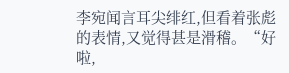李宛闻言耳尖绯红,但看着张彪的表情,又觉得甚是滑稽。“好啦,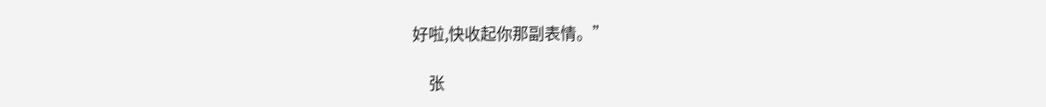好啦,快收起你那副表情。”

    张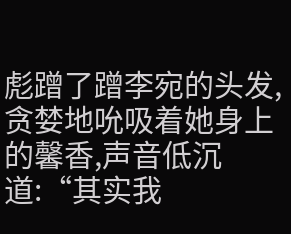彪蹭了蹭李宛的头发,贪婪地吮吸着她身上的馨香,声音低沉道:“其实我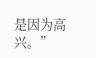是因为高兴。”